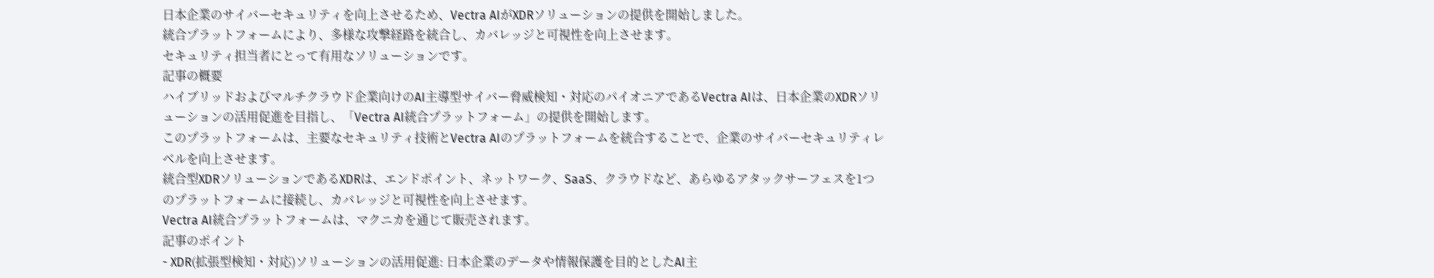日本企業のサイバーセキュリティを向上させるため、Vectra AIがXDRソリューションの提供を開始しました。
統合プラットフォームにより、多様な攻撃経路を統合し、カバレッジと可視性を向上させます。
セキュリティ担当者にとって有用なソリューションです。
記事の概要
ハイブリッドおよびマルチクラウド企業向けのAI主導型サイバー脅威検知・対応のパイオニアであるVectra AIは、日本企業のXDRソリューションの活用促進を目指し、「Vectra AI統合プラットフォーム」の提供を開始します。
このプラットフォームは、主要なセキュリティ技術とVectra AIのプラットフォームを統合することで、企業のサイバーセキュリティレベルを向上させます。
統合型XDRソリューションであるXDRは、エンドポイント、ネットワーク、SaaS、クラウドなど、あらゆるアタックサーフェスを1つのプラットフォームに接続し、カバレッジと可視性を向上させます。
Vectra AI統合プラットフォームは、マクニカを通じて販売されます。
記事のポイント
- XDR(拡張型検知・対応)ソリューションの活用促進: 日本企業のデータや情報保護を目的としたAI主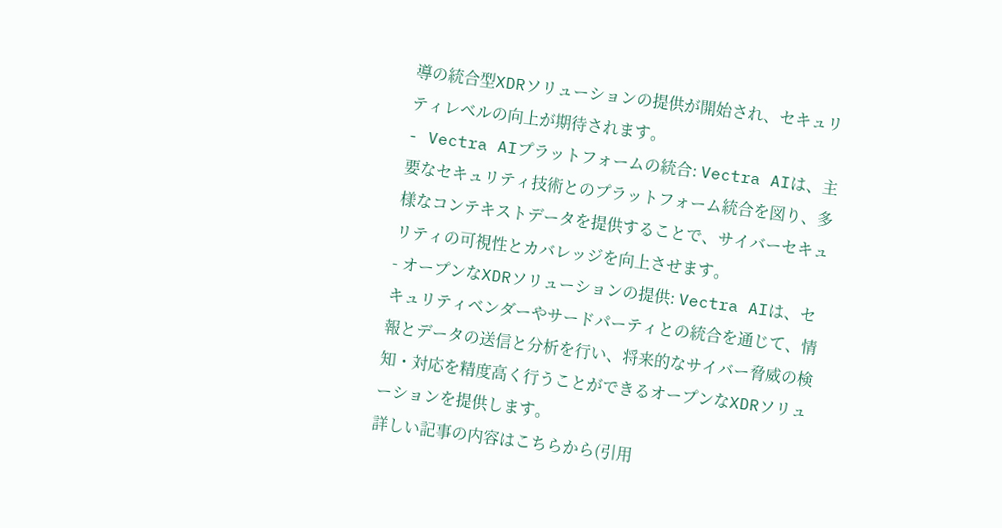導の統合型XDRソリューションの提供が開始され、セキュリティレベルの向上が期待されます。
- Vectra AIプラットフォームの統合: Vectra AIは、主要なセキュリティ技術とのプラットフォーム統合を図り、多様なコンテキストデータを提供することで、サイバーセキュリティの可視性とカバレッジを向上させます。
- オープンなXDRソリューションの提供: Vectra AIは、セキュリティベンダーやサードパーティとの統合を通じて、情報とデータの送信と分析を行い、将来的なサイバー脅威の検知・対応を精度高く行うことができるオープンなXDRソリューションを提供します。
詳しい記事の内容はこちらから(引用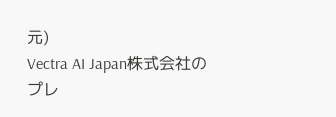元)
Vectra AI Japan株式会社のプレ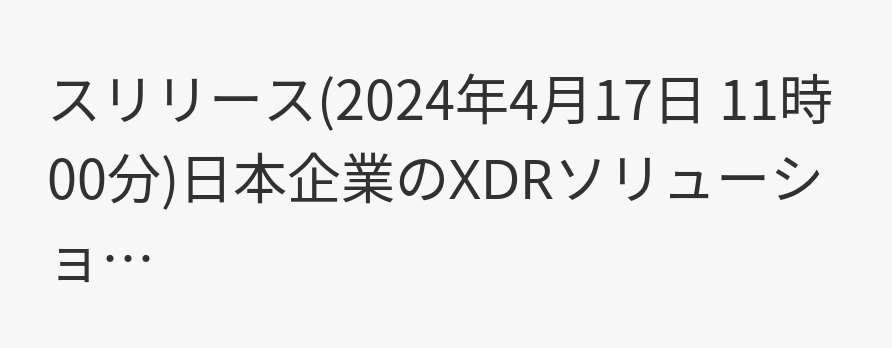スリリース(2024年4月17日 11時00分)日本企業のXDRソリューショ…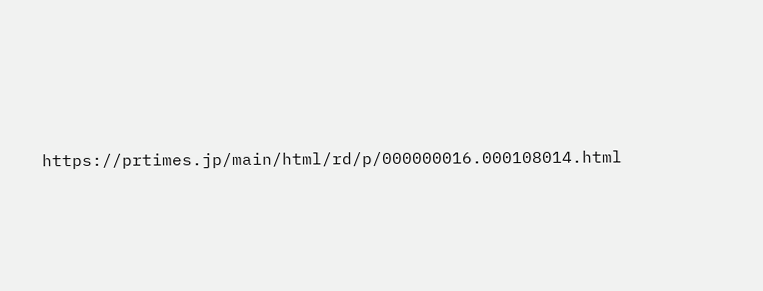https://prtimes.jp/main/html/rd/p/000000016.000108014.html